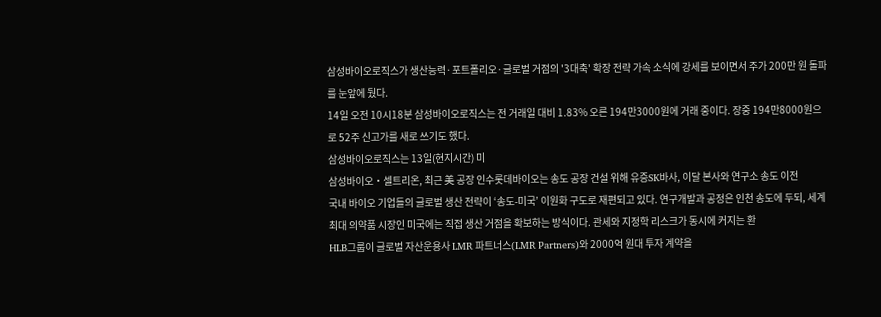삼성바이오로직스가 생산능력·포트폴리오·글로벌 거점의 '3대축' 확장 전략 가속 소식에 강세를 보이면서 주가 200만 원 돌파를 눈앞에 뒀다.
14일 오전 10시18분 삼성바이오로직스는 전 거래일 대비 1.83% 오른 194만3000원에 거래 중이다. 장중 194만8000원으로 52주 신고가를 새로 쓰기도 했다.
삼성바이오로직스는 13일(현지시간) 미
삼성바이오‧셀트리온, 최근 美 공장 인수롯데바이오는 송도 공장 건설 위해 유증SK바사, 이달 본사와 연구소 송도 이전
국내 바이오 기업들의 글로벌 생산 전략이 ‘송도-미국’ 이원화 구도로 재편되고 있다. 연구개발과 공정은 인천 송도에 두되, 세계 최대 의약품 시장인 미국에는 직접 생산 거점을 확보하는 방식이다. 관세와 지정학 리스크가 동시에 커지는 환
HLB그룹이 글로벌 자산운용사 LMR 파트너스(LMR Partners)와 2000억 원대 투자 계약을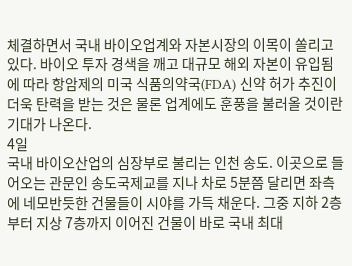체결하면서 국내 바이오업계와 자본시장의 이목이 쏠리고 있다. 바이오 투자 경색을 깨고 대규모 해외 자본이 유입됨에 따라 항암제의 미국 식품의약국(FDA) 신약 허가 추진이 더욱 탄력을 받는 것은 물론 업계에도 훈풍을 불러올 것이란 기대가 나온다.
4일
국내 바이오산업의 심장부로 불리는 인천 송도. 이곳으로 들어오는 관문인 송도국제교를 지나 차로 5분쯤 달리면 좌측에 네모반듯한 건물들이 시야를 가득 채운다. 그중 지하 2층부터 지상 7층까지 이어진 건물이 바로 국내 최대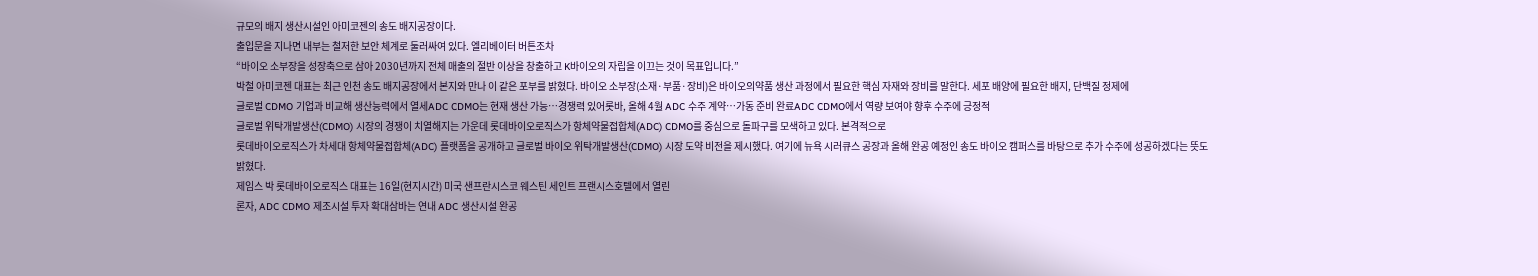규모의 배지 생산시설인 아미코젠의 송도 배지공장이다.
출입문을 지나면 내부는 철저한 보안 체계로 둘러싸여 있다. 엘리베이터 버튼조차
“바이오 소부장을 성장축으로 삼아 2030년까지 전체 매출의 절반 이상을 창출하고 K바이오의 자립을 이끄는 것이 목표입니다.”
박철 아미코젠 대표는 최근 인천 송도 배지공장에서 본지와 만나 이 같은 포부를 밝혔다. 바이오 소부장(소재·부품·장비)은 바이오의약품 생산 과정에서 필요한 핵심 자재와 장비를 말한다. 세포 배양에 필요한 배지, 단백질 정제에
글로벌 CDMO 기업과 비교해 생산능력에서 열세ADC CDMO는 현재 생산 가능…경쟁력 있어롯바, 올해 4월 ADC 수주 계약…가동 준비 완료ADC CDMO에서 역량 보여야 향후 수주에 긍정적
글로벌 위탁개발생산(CDMO) 시장의 경쟁이 치열해지는 가운데 롯데바이오로직스가 항체약물접합체(ADC) CDMO를 중심으로 돌파구를 모색하고 있다. 본격적으로
롯데바이오로직스가 차세대 항체약물접합체(ADC) 플랫폼을 공개하고 글로벌 바이오 위탁개발생산(CDMO) 시장 도약 비전을 제시했다. 여기에 뉴욕 시러큐스 공장과 올해 완공 예정인 송도 바이오 캠퍼스를 바탕으로 추가 수주에 성공하겠다는 뜻도 밝혔다.
제임스 박 롯데바이오로직스 대표는 16일(현지시간) 미국 샌프란시스코 웨스틴 세인트 프랜시스호텔에서 열린
론자, ADC CDMO 제조시설 투자 확대삼바는 연내 ADC 생산시설 완공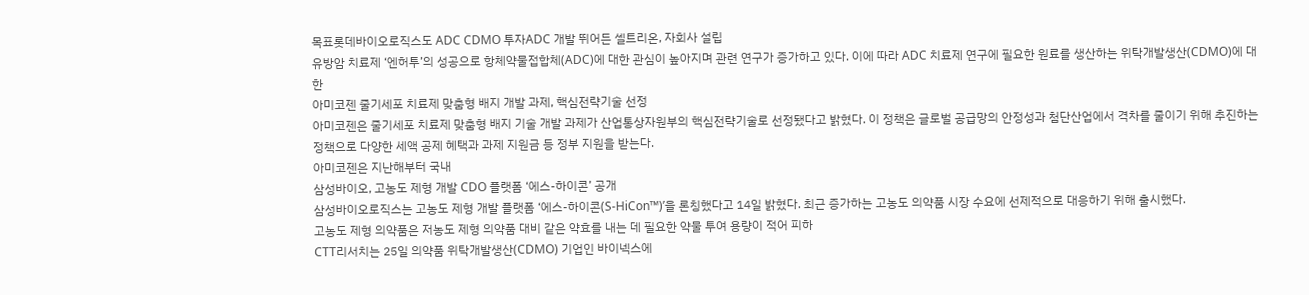목표롯데바이오로직스도 ADC CDMO 투자ADC 개발 뛰어든 셀트리온, 자회사 설립
유방암 치료제 ‘엔허투’의 성공으로 항체약물접합체(ADC)에 대한 관심이 높아지며 관련 연구가 증가하고 있다. 이에 따라 ADC 치료제 연구에 필요한 원료를 생산하는 위탁개발생산(CDMO)에 대한
아미코젠 줄기세포 치료제 맞춤형 배지 개발 과제, 핵심전략기술 선정
아미코젠은 줄기세포 치료제 맞춤형 배지 기술 개발 과제가 산업통상자원부의 핵심전략기술로 선정됐다고 밝혔다. 이 정책은 글로벌 공급망의 안정성과 첨단산업에서 격차를 줄이기 위해 추진하는 정책으로 다양한 세액 공제 혜택과 과제 지원금 등 정부 지원을 받는다.
아미코젠은 지난해부터 국내
삼성바이오, 고농도 제형 개발 CDO 플랫폼 ‘에스-하이콘’ 공개
삼성바이오로직스는 고농도 제형 개발 플랫폼 ‘에스-하이콘(S-HiCon™)’을 론칭했다고 14일 밝혔다. 최근 증가하는 고농도 의약품 시장 수요에 선제적으로 대응하기 위해 출시했다.
고농도 제형 의약품은 저농도 제형 의약품 대비 같은 약효를 내는 데 필요한 약물 투여 용량이 적어 피하
CTT리서치는 25일 의약품 위탁개발생산(CDMO) 기업인 바이넥스에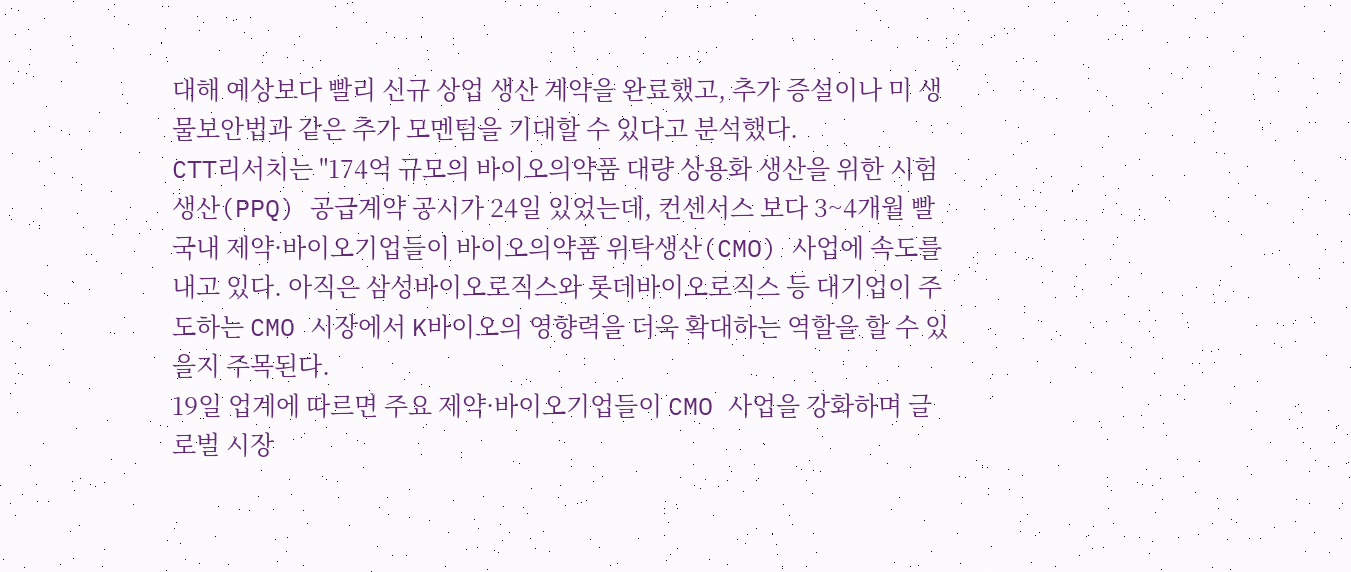대해 예상보다 빨리 신규 상업 생산 계약을 완료했고, 추가 증설이나 미 생물보안법과 같은 추가 모멘텀을 기대할 수 있다고 분석했다.
CTT리서치는 "174억 규모의 바이오의약품 대량 상용화 생산을 위한 시험 생산(PPQ) 공급계약 공시가 24일 있었는데, 컨센서스 보다 3~4개월 빨
국내 제약·바이오기업들이 바이오의약품 위탁생산(CMO) 사업에 속도를 내고 있다. 아직은 삼성바이오로직스와 롯데바이오로직스 등 대기업이 주도하는 CMO 시장에서 K바이오의 영향력을 더욱 확대하는 역할을 할 수 있을지 주목된다.
19일 업계에 따르면 주요 제약·바이오기업들이 CMO 사업을 강화하며 글로벌 시장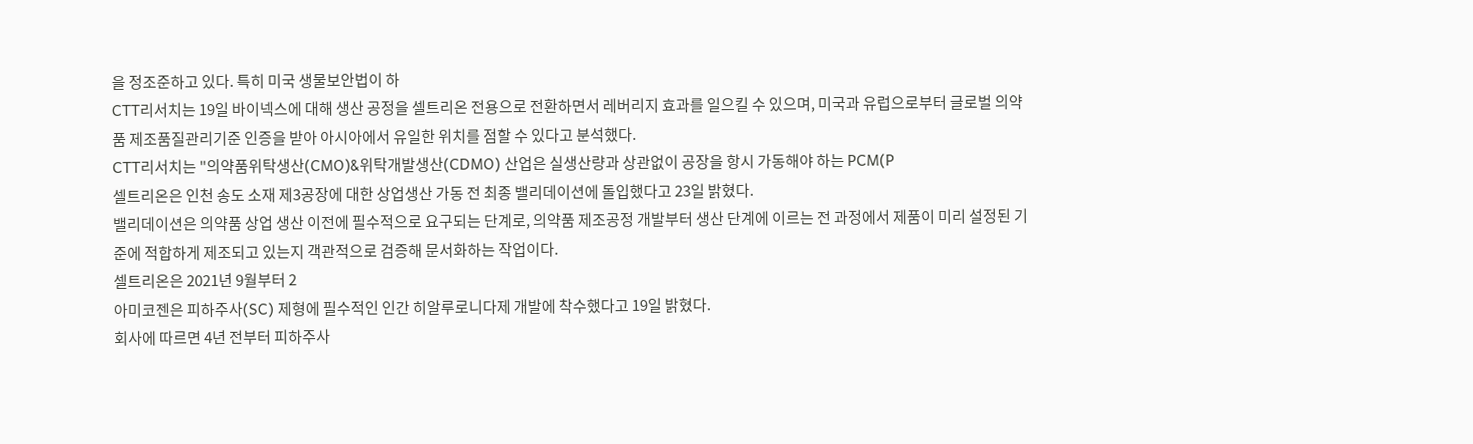을 정조준하고 있다. 특히 미국 생물보안법이 하
CTT리서치는 19일 바이넥스에 대해 생산 공정을 셀트리온 전용으로 전환하면서 레버리지 효과를 일으킬 수 있으며, 미국과 유럽으로부터 글로벌 의약품 제조품질관리기준 인증을 받아 아시아에서 유일한 위치를 점할 수 있다고 분석했다.
CTT리서치는 "의약품위탁생산(CMO)&위탁개발생산(CDMO) 산업은 실생산량과 상관없이 공장을 항시 가동해야 하는 PCM(P
셀트리온은 인천 송도 소재 제3공장에 대한 상업생산 가동 전 최종 밸리데이션에 돌입했다고 23일 밝혔다.
밸리데이션은 의약품 상업 생산 이전에 필수적으로 요구되는 단계로, 의약품 제조공정 개발부터 생산 단계에 이르는 전 과정에서 제품이 미리 설정된 기준에 적합하게 제조되고 있는지 객관적으로 검증해 문서화하는 작업이다.
셀트리온은 2021년 9월부터 2
아미코젠은 피하주사(SC) 제형에 필수적인 인간 히알루로니다제 개발에 착수했다고 19일 밝혔다.
회사에 따르면 4년 전부터 피하주사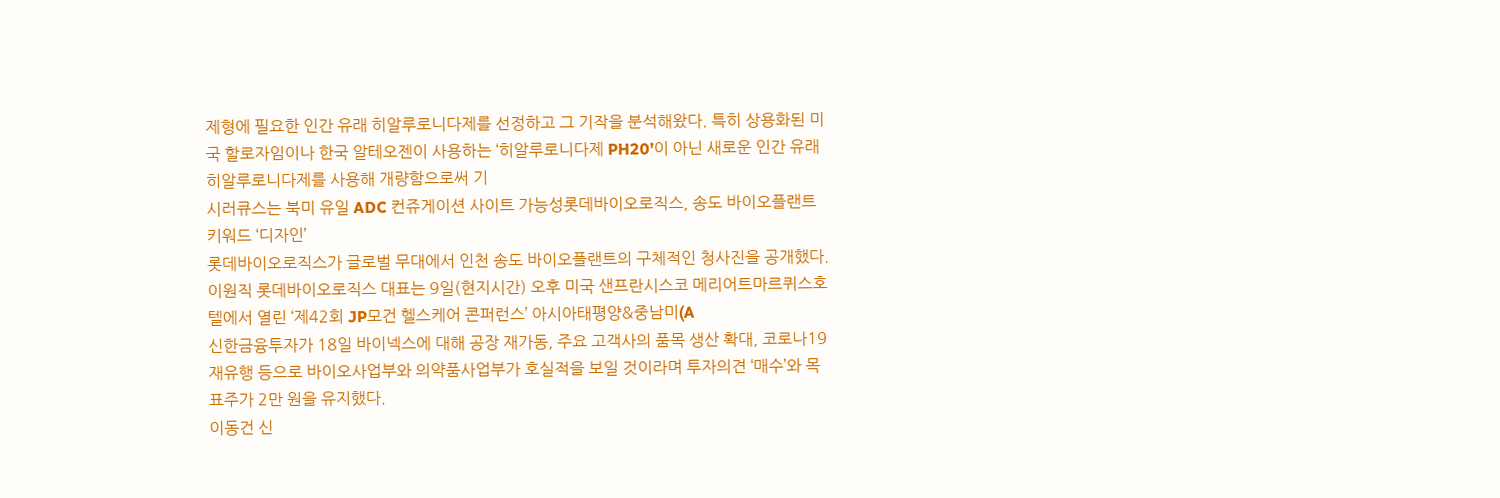제형에 필요한 인간 유래 히알루로니다제를 선정하고 그 기작을 분석해왔다. 특히 상용화된 미국 할로자임이나 한국 알테오젠이 사용하는 ‘히알루로니다제 PH20’이 아닌 새로운 인간 유래 히알루로니다제를 사용해 개량함으로써 기
시러큐스는 북미 유일 ADC 컨쥬게이션 사이트 가능성롯데바이오로직스, 송도 바이오플랜트 키워드 ‘디자인’
롯데바이오로직스가 글로벌 무대에서 인천 송도 바이오플랜트의 구체적인 청사진을 공개했다.
이원직 롯데바이오로직스 대표는 9일(현지시간) 오후 미국 샌프란시스코 메리어트마르퀴스호텔에서 열린 ‘제42회 JP모건 헬스케어 콘퍼런스’ 아시아태평양&중남미(A
신한금융투자가 18일 바이넥스에 대해 공장 재가동, 주요 고객사의 품목 생산 확대, 코로나19 재유행 등으로 바이오사업부와 의약품사업부가 호실적을 보일 것이라며 투자의견 ‘매수’와 목표주가 2만 원을 유지했다.
이동건 신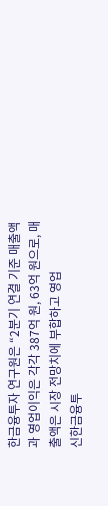한금융투자 연구원은 “2분기 연결 기준 매출액과 영업이익은 각각 387억 원, 63억 원으로, 매출액은 시장 전망치에 부합하고 영업
신한금융투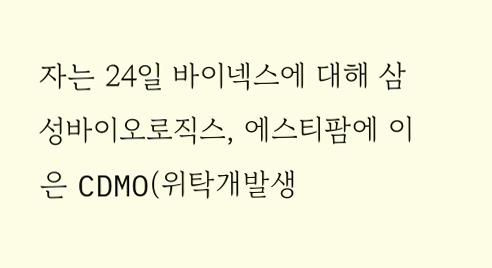자는 24일 바이넥스에 대해 삼성바이오로직스, 에스티팜에 이은 CDMO(위탁개발생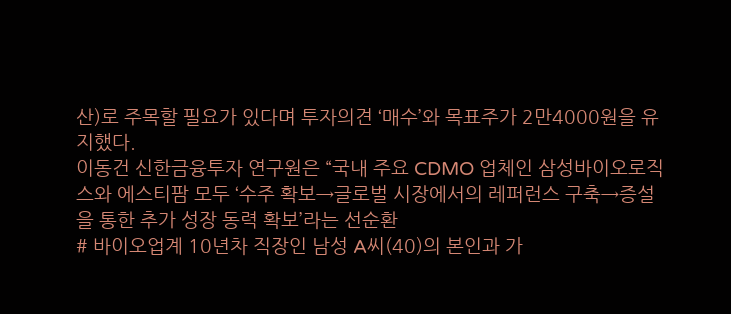산)로 주목할 필요가 있다며 투자의견 ‘매수’와 목표주가 2만4000원을 유지했다.
이동건 신한금융투자 연구원은 “국내 주요 CDMO 업체인 삼성바이오로직스와 에스티팜 모두 ‘수주 확보→글로벌 시장에서의 레퍼런스 구축→증설을 통한 추가 성장 동력 확보’라는 선순환
# 바이오업계 10년차 직장인 남성 A씨(40)의 본인과 가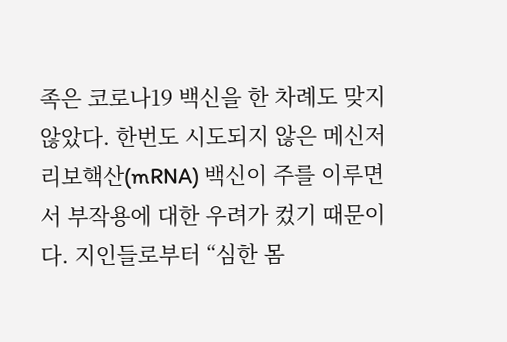족은 코로나19 백신을 한 차례도 맞지 않았다. 한번도 시도되지 않은 메신저리보핵산(mRNA) 백신이 주를 이루면서 부작용에 대한 우려가 컸기 때문이다. 지인들로부터 “심한 몸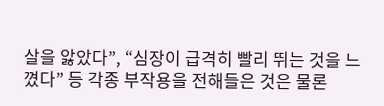살을 앓았다”, “심장이 급격히 빨리 뛰는 것을 느꼈다” 등 각종 부작용을 전해들은 것은 물론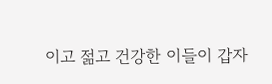이고 젊고 건강한 이들이 갑자